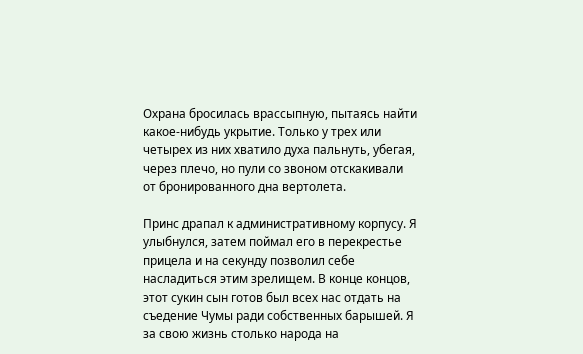Охрана бросилась врассыпную, пытаясь найти какое-нибудь укрытие. Только у трех или четырех из них хватило духа пальнуть, убегая, через плечо, но пули со звоном отскакивали от бронированного дна вертолета.

Принс драпал к административному корпусу. Я улыбнулся, затем поймал его в перекрестье прицела и на секунду позволил себе насладиться этим зрелищем. В конце концов, этот сукин сын готов был всех нас отдать на съедение Чумы ради собственных барышей. Я за свою жизнь столько народа на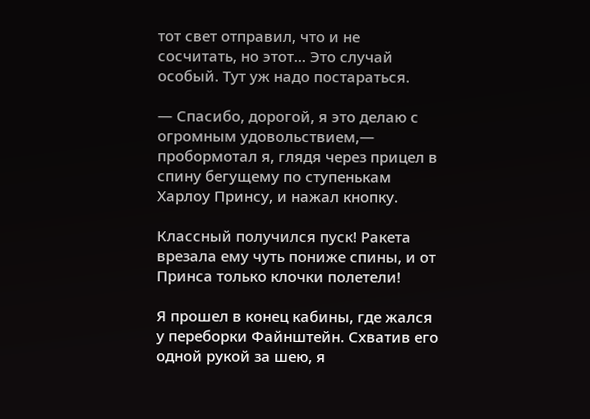тот свет отправил, что и не сосчитать, но этот... Это случай особый. Тут уж надо постараться.

— Спасибо, дорогой, я это делаю с огромным удовольствием,— пробормотал я, глядя через прицел в спину бегущему по ступенькам Харлоу Принсу, и нажал кнопку.

Классный получился пуск! Ракета врезала ему чуть пониже спины, и от Принса только клочки полетели!

Я прошел в конец кабины, где жался у переборки Файнштейн. Схватив его одной рукой за шею, я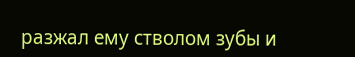разжал ему стволом зубы и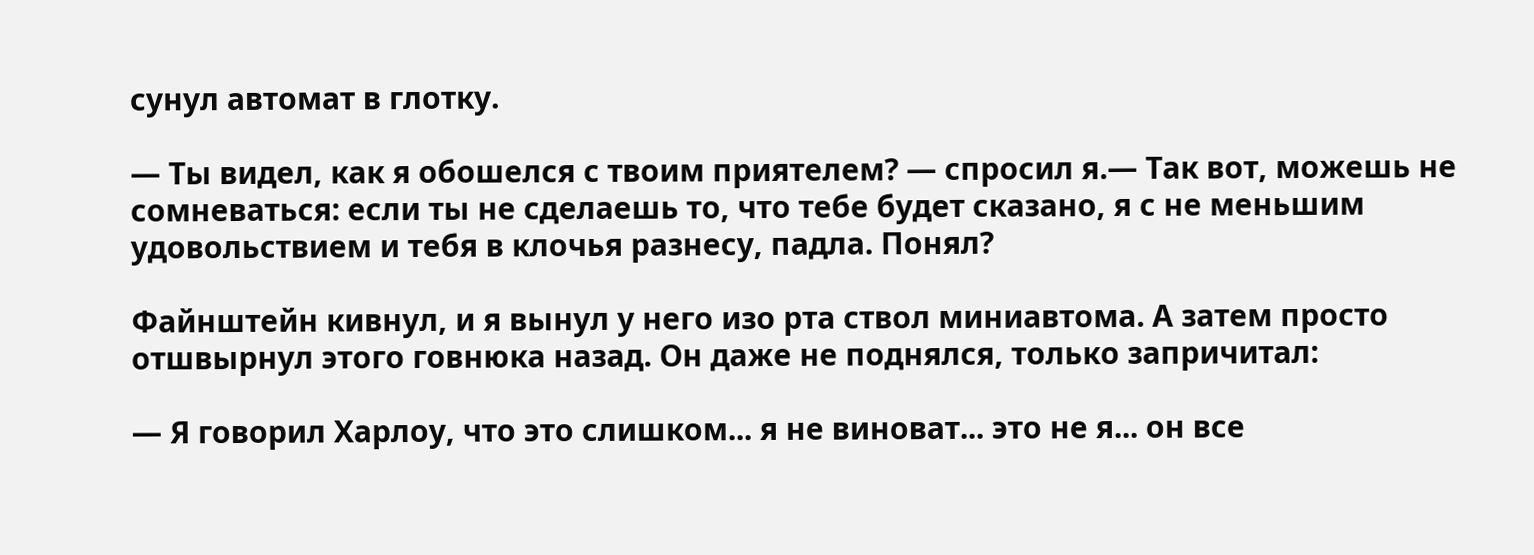сунул автомат в глотку.

— Ты видел, как я обошелся с твоим приятелем? — спросил я.— Так вот, можешь не сомневаться: если ты не сделаешь то, что тебе будет сказано, я с не меньшим удовольствием и тебя в клочья разнесу, падла. Понял?

Файнштейн кивнул, и я вынул у него изо рта ствол миниавтома. А затем просто отшвырнул этого говнюка назад. Он даже не поднялся, только запричитал:

— Я говорил Харлоу, что это слишком... я не виноват... это не я... он все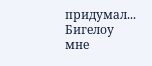придумал... Бигелоу мне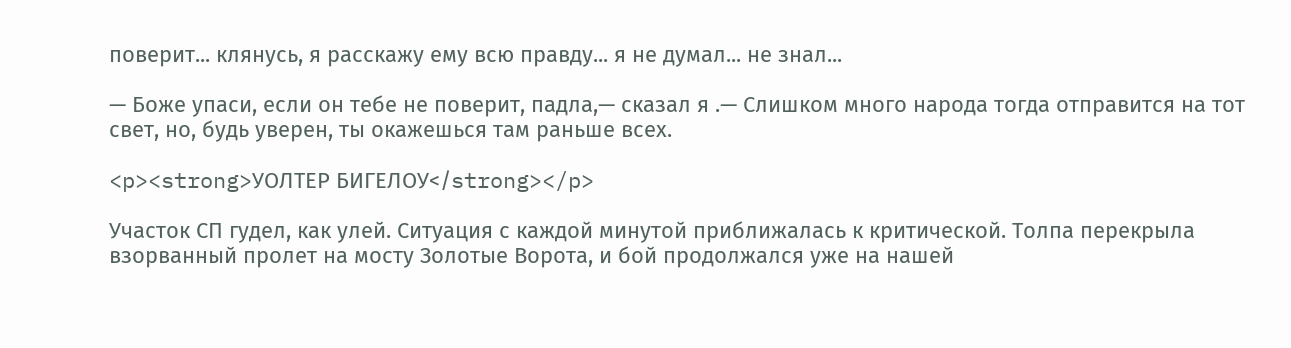поверит... клянусь, я расскажу ему всю правду... я не думал... не знал...

— Боже упаси, если он тебе не поверит, падла,— сказал я .— Слишком много народа тогда отправится на тот свет, но, будь уверен, ты окажешься там раньше всех.

<p><strong>УОЛТЕР БИГЕЛОУ</strong></p>

Участок СП гудел, как улей. Ситуация с каждой минутой приближалась к критической. Толпа перекрыла взорванный пролет на мосту Золотые Ворота, и бой продолжался уже на нашей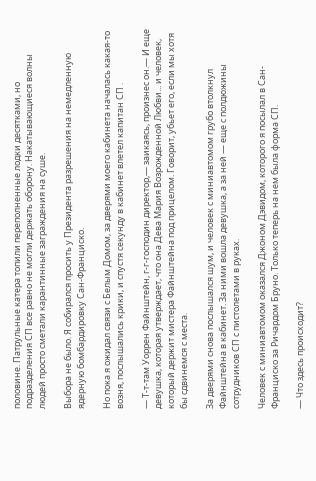половине. Патрульные катера топили переполненные лодки десятками, но подразделения СП все равно не могли держать оборону. Накатывающиеся волны людей просто сметали карантинные заграждения на суше.

Выбора не было. Я собирался просить у Президента разрешения на немедленную ядерную бомбардировку Сан-Франциско.

Но пока я ожидал связи с Белым Домом, за дверями моего кабинета началась какая-то возня, послышались крики, и спустя секунду в кабинет влетел капитан СП .

— Т-т-там Уоррен Файнштейн, г-г-господин директор,— заикаясь, произнес он.— И еще девушка, которая утверждает, что она Дева Мария Возрожденной Любви... и человек, который держит мистера Файнштейна под прицелом. Говорит, убьет его, если мы хотя бы сдвинемся с места.

За дверями снова послышался шум, и человек с миниавтомом грубо втолкнул Файнштейна в кабинет. За ними вошла девушка, а за ней — еще с полдюжины сотрудников СП с пистолетами в руках.

Человек с миниавтомом оказался Джоном Дэвидом, которого я посылал в Сан-Франциско за Ричардом Бруно. Только теперь на нем была форма СП.

— Что здесь происходит?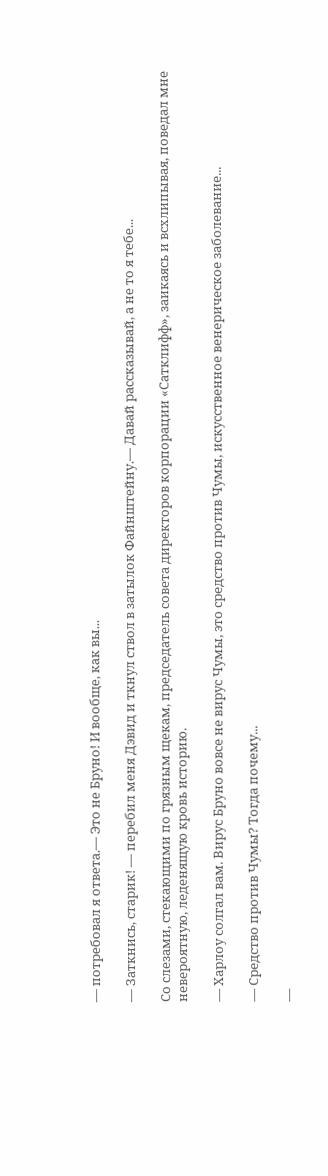— потребовал я ответа.— Это не Бруно! И вообще, как вы...

— Заткнись, старик! — перебил меня Дэвид и ткнул ствол в затылок Файнштейну.— Давай рассказывай, а не то я тебе...

Со слезами, стекающими по грязным щекам, председатель совета директоров корпорации «Сатклифф», заикаясь и всхлипывая, поведал мне невероятную, леденящую кровь историю.

— Харлоу солгал вам. Вирус Бруно вовсе не вирус Чумы, это средство против Чумы, искусственное венерическое заболевание...

— Средство против Чумы? Тогда почему...

—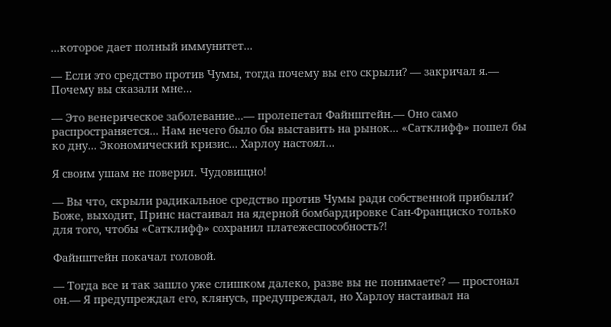...которое дает полный иммунитет...

— Если это средство против Чумы, тогда почему вы его скрыли? — закричал я.— Почему вы сказали мне...

— Это венерическое заболевание...— пролепетал Файнштейн.— Оно само распространяется... Нам нечего было бы выставить на рынок... «Сатклифф» пошел бы ко дну... Экономический кризис... Харлоу настоял...

Я своим ушам не поверил. Чудовищно!

— Вы что, скрыли радикальное средство против Чумы ради собственной прибыли? Боже, выходит, Принс настаивал на ядерной бомбардировке Сан-Франциско только для того, чтобы «Сатклифф» сохранил платежеспособность?!

Файнштейн покачал головой.

— Тогда все и так зашло уже слишком далеко, разве вы не понимаете? — простонал он.— Я предупреждал его, клянусь, предупреждал, но Харлоу настаивал на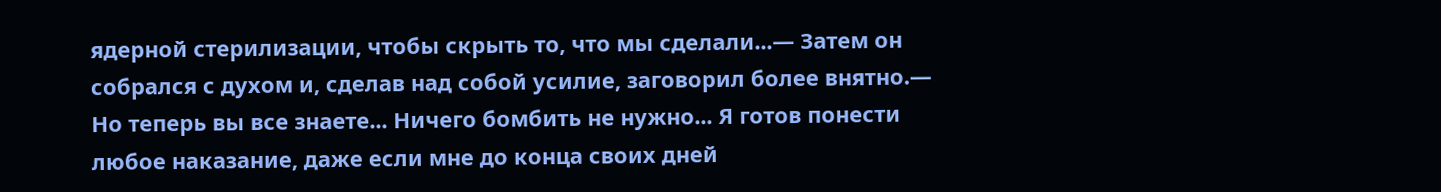ядерной стерилизации, чтобы скрыть то, что мы сделали...— Затем он собрался с духом и, сделав над собой усилие, заговорил более внятно.— Но теперь вы все знаете... Ничего бомбить не нужно... Я готов понести любое наказание, даже если мне до конца своих дней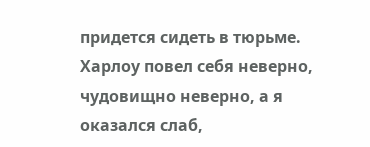придется сидеть в тюрьме. Харлоу повел себя неверно, чудовищно неверно, а я оказался слаб,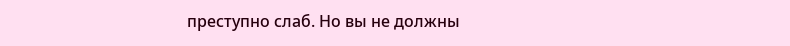преступно слаб. Но вы не должны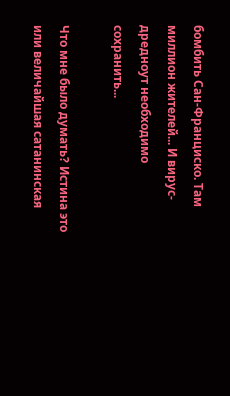бомбить Сан-Франциско. Там миллион жителей... И вирус-дредноут необходимо сохранить...

Что мне было думать? Истина это или величайшая сатанинская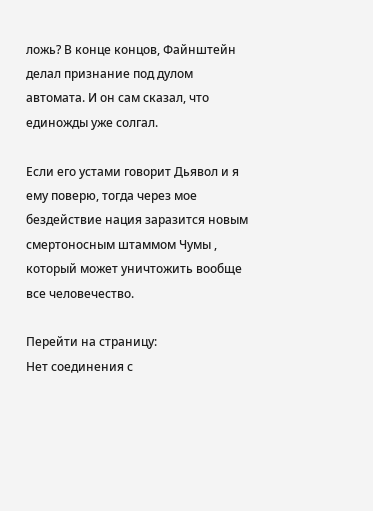ложь? В конце концов, Файнштейн делал признание под дулом автомата. И он сам сказал, что единожды уже солгал.

Если его устами говорит Дьявол и я ему поверю, тогда через мое бездействие нация заразится новым смертоносным штаммом Чумы , который может уничтожить вообще все человечество.

Перейти на страницу:
Нет соединения с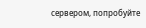сервером, попробуйте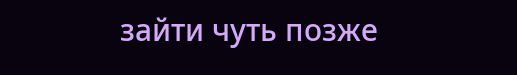зайти чуть позже